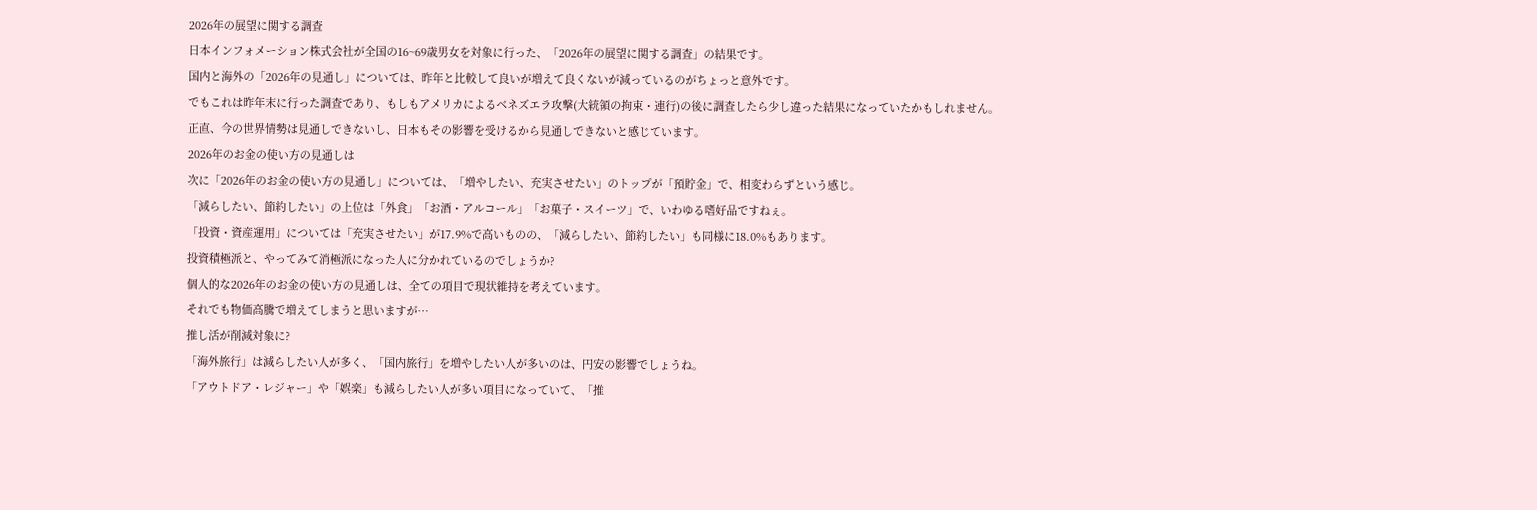2026年の展望に関する調査
日本インフォメーション株式会社が全国の16~69歳男女を対象に行った、「2026年の展望に関する調査」の結果です。
国内と海外の「2026年の見通し」については、昨年と比較して良いが増えて良くないが減っているのがちょっと意外です。
でもこれは昨年末に行った調査であり、もしもアメリカによるベネズエラ攻撃(大統領の拘束・連行)の後に調査したら少し違った結果になっていたかもしれません。
正直、今の世界情勢は見通しできないし、日本もその影響を受けるから見通しできないと感じています。
2026年のお金の使い方の見通しは
次に「2026年のお金の使い方の見通し」については、「増やしたい、充実させたい」のトップが「預貯金」で、相変わらずという感じ。
「減らしたい、節約したい」の上位は「外食」「お酒・アルコール」「お菓子・スイーツ」で、いわゆる嗜好品ですねぇ。
「投資・資産運用」については「充実させたい」が17.9%で高いものの、「減らしたい、節約したい」も同様に18.0%もあります。
投資積極派と、やってみて消極派になった人に分かれているのでしょうか?
個人的な2026年のお金の使い方の見通しは、全ての項目で現状維持を考えています。
それでも物価高騰で増えてしまうと思いますが…
推し活が削減対象に?
「海外旅行」は減らしたい人が多く、「国内旅行」を増やしたい人が多いのは、円安の影響でしょうね。
「アウトドア・レジャー」や「娯楽」も減らしたい人が多い項目になっていて、「推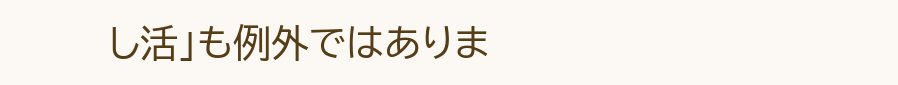し活」も例外ではありま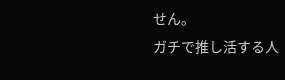せん。
ガチで推し活する人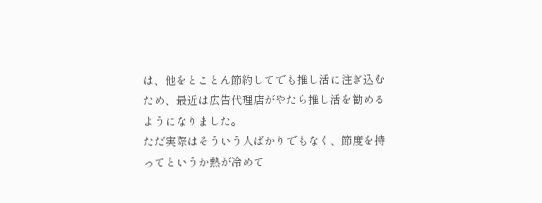は、他をとことん節約してでも推し活に注ぎ込むため、最近は広告代理店がやたら推し活を勧めるようになりました。
ただ実際はそういう人ばかりでもなく、節度を持ってというか熱が冷めて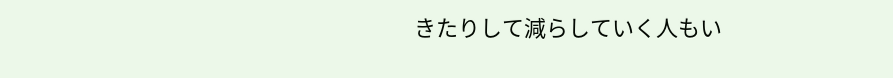きたりして減らしていく人もい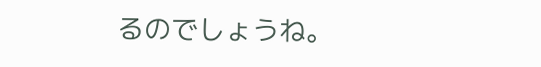るのでしょうね。